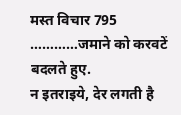मस्त विचार 795
…………जमाने को करवटें बदलते हुए.
न इतराइये, देर लगती है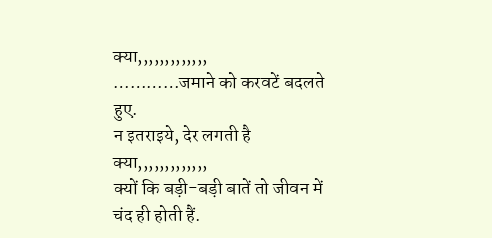क्या,,,,,,,,,,,,,
…………जमाने को करवटें बदलते हुए.
न इतराइये, देर लगती है क्या,,,,,,,,,,,,,
क्यों कि बड़ी-बड़ी बातें तो जीवन में चंद ही होती हैं.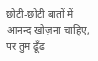छोटी-छोटी बातों में आनन्द खोज़ना चाहिए,
पर तुम ढूँढ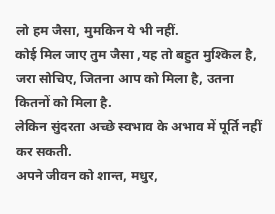लो हम जैसा, मुमकिन ये भी नहीं.
कोई मिल जाए तुम जैसा ,यह तो बहुत मुश्किल है,
जरा सोचिए, जितना आप को मिला है, उतना कितनों को मिला है.
लेकिन सुंदरता अच्छे स्वभाव के अभाव में पूर्ति नहीं कर सकती.
अपने जीवन को शान्त, मधुर,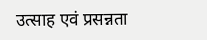उत्साह एवं प्रसन्नता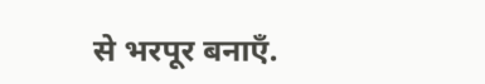से भरपूर बनाएँ.